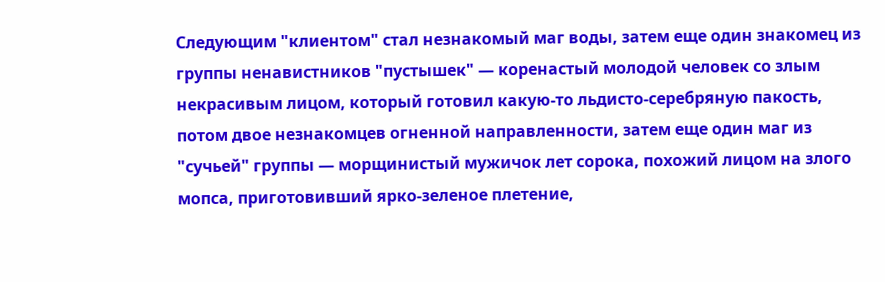Следующим "клиентом" стал незнакомый маг воды, затем еще один знакомец из группы ненавистников "пустышек" — коренастый молодой человек со злым некрасивым лицом, который готовил какую-то льдисто-серебряную пакость, потом двое незнакомцев огненной направленности, затем еще один маг из "сучьей" группы — морщинистый мужичок лет сорока, похожий лицом на злого мопса, приготовивший ярко-зеленое плетение,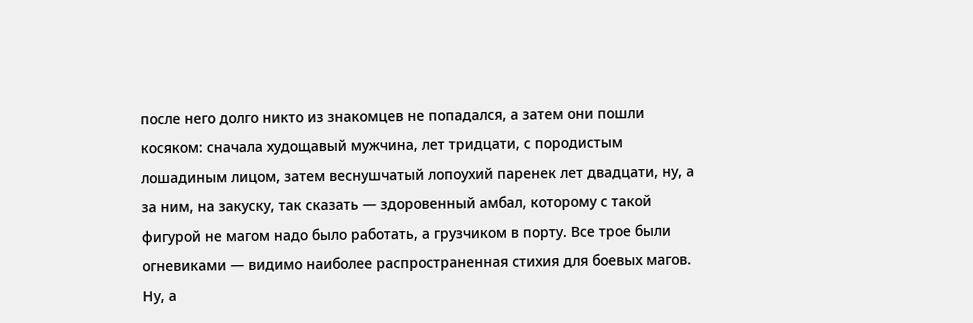после него долго никто из знакомцев не попадался, а затем они пошли косяком: сначала худощавый мужчина, лет тридцати, с породистым лошадиным лицом, затем веснушчатый лопоухий паренек лет двадцати, ну, а за ним, на закуску, так сказать — здоровенный амбал, которому с такой фигурой не магом надо было работать, а грузчиком в порту. Все трое были огневиками — видимо наиболее распространенная стихия для боевых магов.
Ну, а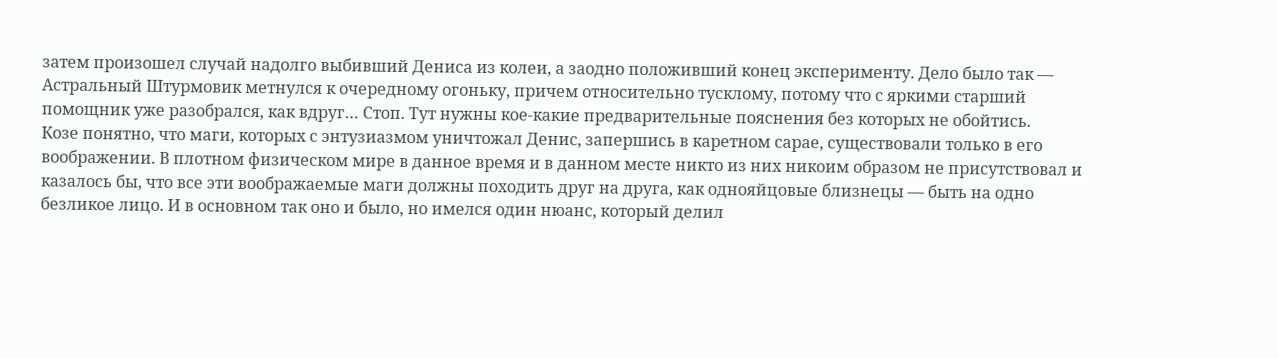затем произошел случай надолго выбивший Дениса из колеи, а заодно положивший конец эксперименту. Дело было так — Астральный Штурмовик метнулся к очередному огоньку, причем относительно тусклому, потому что с яркими старший помощник уже разобрался, как вдруг… Стоп. Тут нужны кое-какие предварительные пояснения без которых не обойтись.
Козе понятно, что маги, которых с энтузиазмом уничтожал Денис, запершись в каретном сарае, существовали только в его воображении. В плотном физическом мире в данное время и в данном месте никто из них никоим образом не присутствовал и казалось бы, что все эти воображаемые маги должны походить друг на друга, как однояйцовые близнецы — быть на одно безликое лицо. И в основном так оно и было, но имелся один нюанс, который делил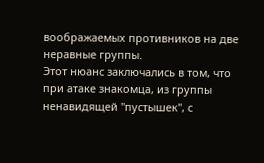воображаемых противников на две неравные группы.
Этот нюанс заключались в том, что при атаке знакомца, из группы ненавидящей "пустышек", с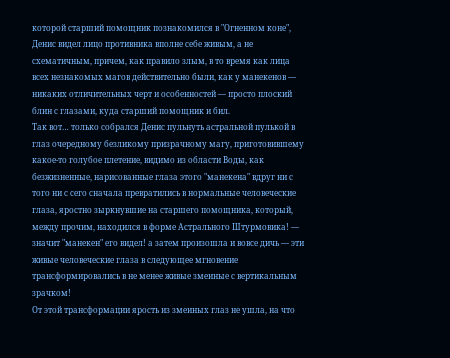которой старший помощник познакомился в "Огненном коне", Денис видел лицо противника вполне себе живым, а не схематичным, причем, как правило злым, в то время как лица всех незнакомых магов действительно были, как у манекенов — никаких отличительных черт и особенностей — просто плоский блин с глазами, куда старший помощник и бил.
Так вот… только собрался Денис пульнуть астральной пулькой в глаз очередному безликому призрачному магу, приготовившему какое-то голубое плетение, видимо из области Воды, как безжизненные, нарисованные глаза этого "манекена" вдруг ни с того ни с сего сначала превратились в нормальные человеческие глаза, яростно зыркнувшие на старшего помощника, который, между прочим, находился в форме Астрального Штурмовика! — значит "манекен" его видел! а затем произошла и вовсе дичь — эти живые человеческие глаза в следующее мгновение трансформировались в не менее живые змеиные с вертикальным зрачком!
От этой трансформации ярость из змеиных глаз не ушла, на что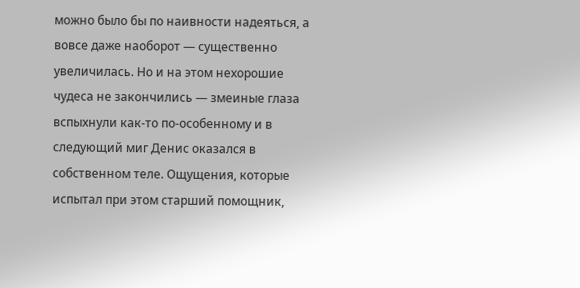можно было бы по наивности надеяться, а вовсе даже наоборот — существенно увеличилась. Но и на этом нехорошие чудеса не закончились — змеиные глаза вспыхнули как-то по-особенному и в следующий миг Денис оказался в собственном теле. Ощущения, которые испытал при этом старший помощник,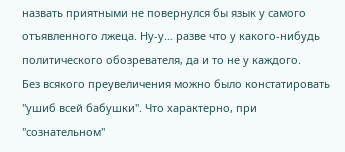назвать приятными не повернулся бы язык у самого отъявленного лжеца. Ну-у… разве что у какого-нибудь политического обозревателя, да и то не у каждого.
Без всякого преувеличения можно было констатировать "ушиб всей бабушки". Что характерно, при "сознательном"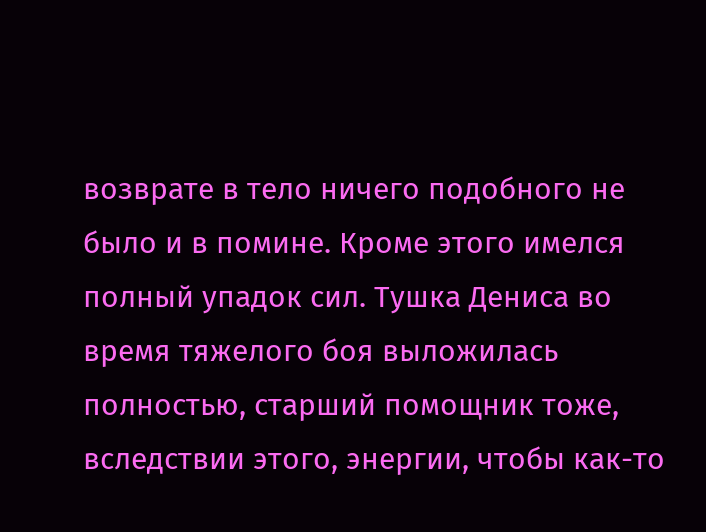возврате в тело ничего подобного не было и в помине. Кроме этого имелся полный упадок сил. Тушка Дениса во время тяжелого боя выложилась полностью, старший помощник тоже, вследствии этого, энергии, чтобы как-то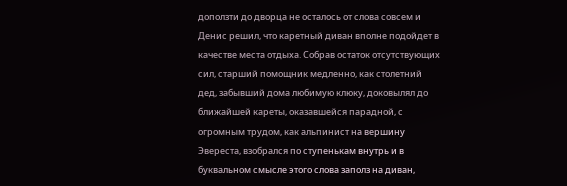доползти до дворца не осталось от слова совсем и Денис решил, что каретный диван вполне подойдет в качестве места отдыха. Собрав остаток отсутствующих сил, старший помощник медленно, как столетний дед, забывший дома любимую клюку, доковылял до ближайшей кареты, оказавшейся парадной, с огромным трудом, как альпинист на вершину Эвереста, взобрался по ступенькам внутрь и в буквальном смысле этого слова заполз на диван,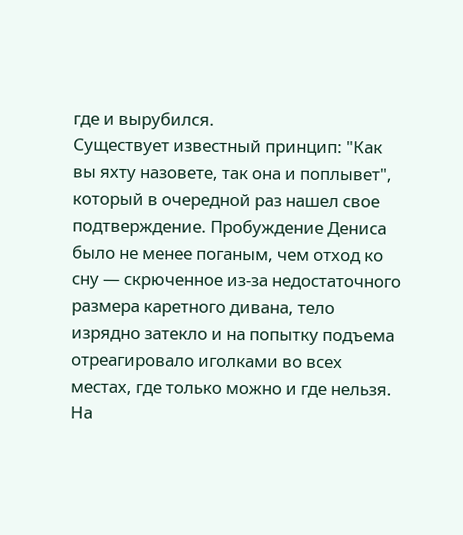где и вырубился.
Существует известный принцип: "Как вы яхту назовете, так она и поплывет", который в очередной раз нашел свое подтверждение. Пробуждение Дениса было не менее поганым, чем отход ко сну — скрюченное из-за недостаточного размера каретного дивана, тело изрядно затекло и на попытку подъема отреагировало иголками во всех местах, где только можно и где нельзя. На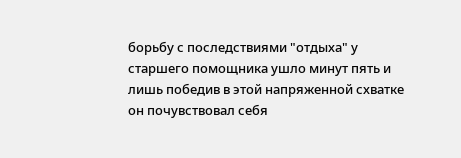борьбу с последствиями "отдыха" у старшего помощника ушло минут пять и лишь победив в этой напряженной схватке он почувствовал себя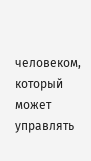человеком, который может управлять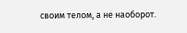своим телом, а не наоборот.